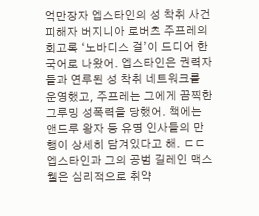억만장자 엡스타인의 성 착취 사건 피해자 버지니아 로버츠 주프레의 회고록 ‘노바디스 걸’이 드디어 한국어로 나왔어. 엡스타인은 권력자들과 연루된 성 착취 네트워크를 운영했고, 주프레는 그에게 끔찍한 그루밍 성폭력을 당했어. 책에는 앤드루 왕자 등 유명 인사들의 만행이 상세히 담겨있다고 해. ㄷㄷ
엡스타인과 그의 공범 길레인 맥스웰은 심리적으로 취약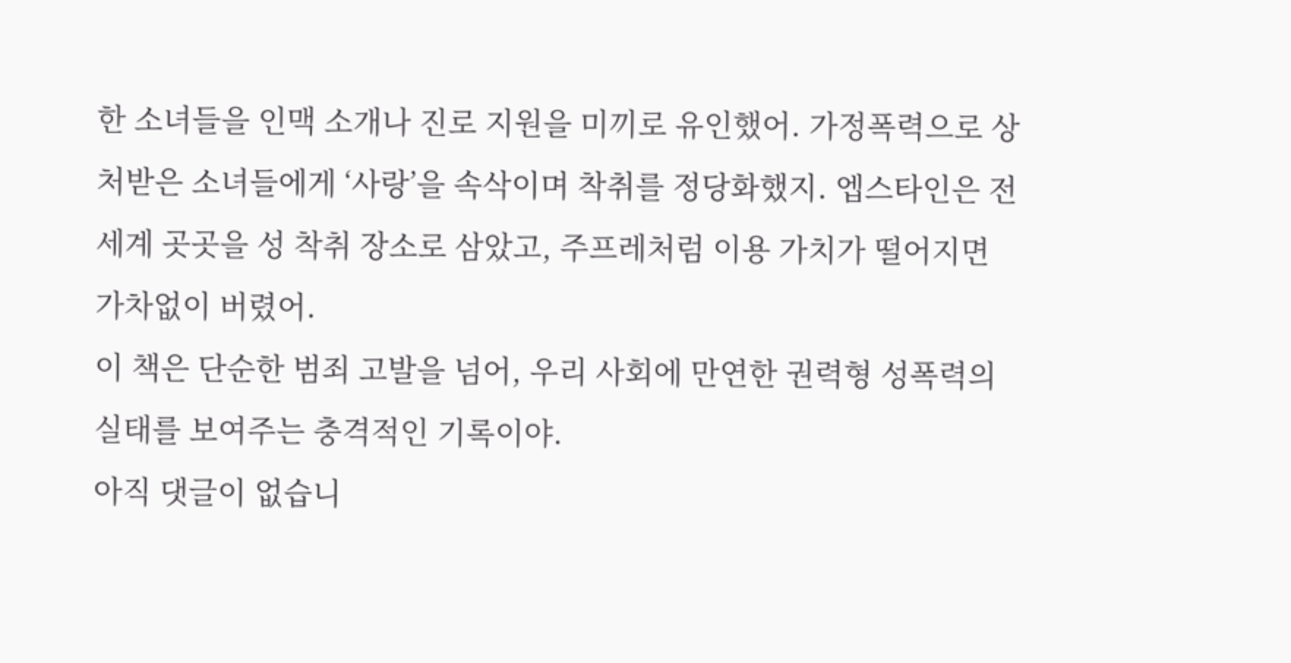한 소녀들을 인맥 소개나 진로 지원을 미끼로 유인했어. 가정폭력으로 상처받은 소녀들에게 ‘사랑’을 속삭이며 착취를 정당화했지. 엡스타인은 전 세계 곳곳을 성 착취 장소로 삼았고, 주프레처럼 이용 가치가 떨어지면 가차없이 버렸어.
이 책은 단순한 범죄 고발을 넘어, 우리 사회에 만연한 권력형 성폭력의 실태를 보여주는 충격적인 기록이야.
아직 댓글이 없습니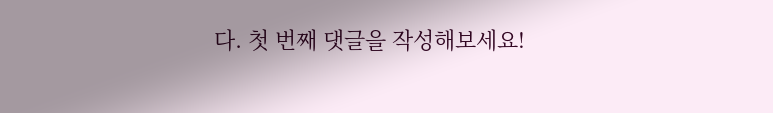다. 첫 번째 댓글을 작성해보세요!